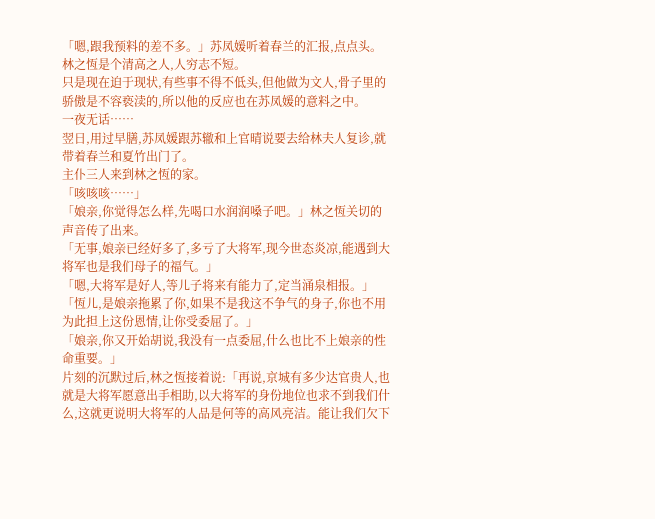「嗯,跟我预料的差不多。」苏凤媛听着春兰的汇报,点点头。
林之恆是个清高之人,人穷志不短。
只是现在迫于现状,有些事不得不低头,但他做为文人,骨子里的骄傲是不容亵渎的,所以他的反应也在苏凤媛的意料之中。
一夜无话……
翌日,用过早膳,苏凤媛跟苏辙和上官晴说要去给林夫人复诊,就带着春兰和夏竹出门了。
主仆三人来到林之恆的家。
「咳咳咳……」
「娘亲,你觉得怎么样,先喝口水润润嗓子吧。」林之恆关切的声音传了出来。
「无事,娘亲已经好多了,多亏了大将军,现今世态炎凉,能遇到大将军也是我们母子的福气。」
「嗯,大将军是好人,等儿子将来有能力了,定当涌泉相报。」
「恆儿,是娘亲拖累了你,如果不是我这不争气的身子,你也不用为此担上这份恩情,让你受委屈了。」
「娘亲,你又开始胡说,我没有一点委屈,什么也比不上娘亲的性命重要。」
片刻的沉默过后,林之恆接着说:「再说,京城有多少达官贵人,也就是大将军愿意出手相助,以大将军的身份地位也求不到我们什么,这就更说明大将军的人品是何等的高风亮洁。能让我们欠下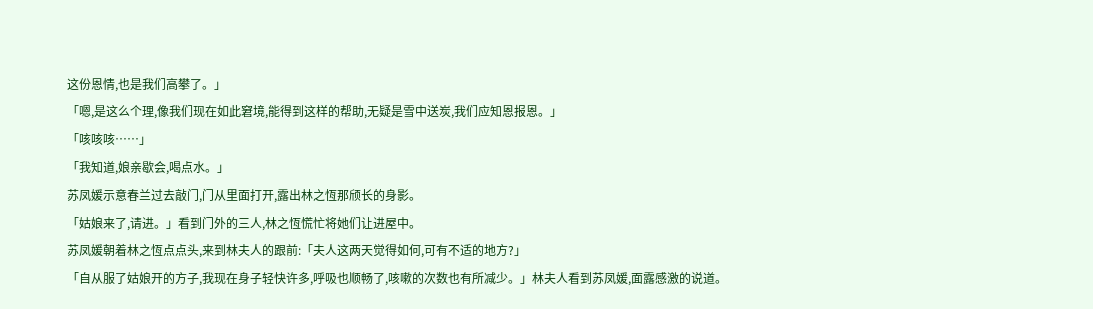这份恩情,也是我们高攀了。」
「嗯,是这么个理,像我们现在如此窘境,能得到这样的帮助,无疑是雪中送炭,我们应知恩报恩。」
「咳咳咳……」
「我知道,娘亲歇会,喝点水。」
苏凤媛示意春兰过去敲门,门从里面打开,露出林之恆那颀长的身影。
「姑娘来了,请进。」看到门外的三人,林之恆慌忙将她们让进屋中。
苏凤媛朝着林之恆点点头,来到林夫人的跟前:「夫人这两天觉得如何,可有不适的地方?」
「自从服了姑娘开的方子,我现在身子轻快许多,呼吸也顺畅了,咳嗽的次数也有所减少。」林夫人看到苏凤媛,面露感激的说道。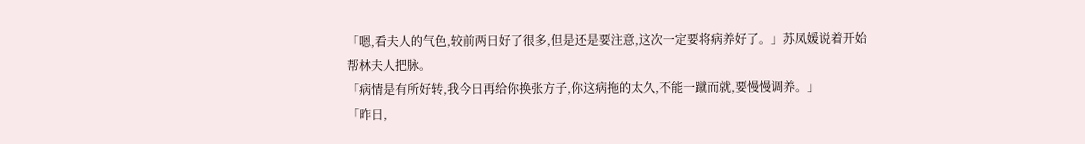「嗯,看夫人的气色,较前两日好了很多,但是还是要注意,这次一定要将病养好了。」苏凤媛说着开始帮林夫人把脉。
「病情是有所好转,我今日再给你换张方子,你这病拖的太久,不能一蹴而就,要慢慢调养。」
「昨日,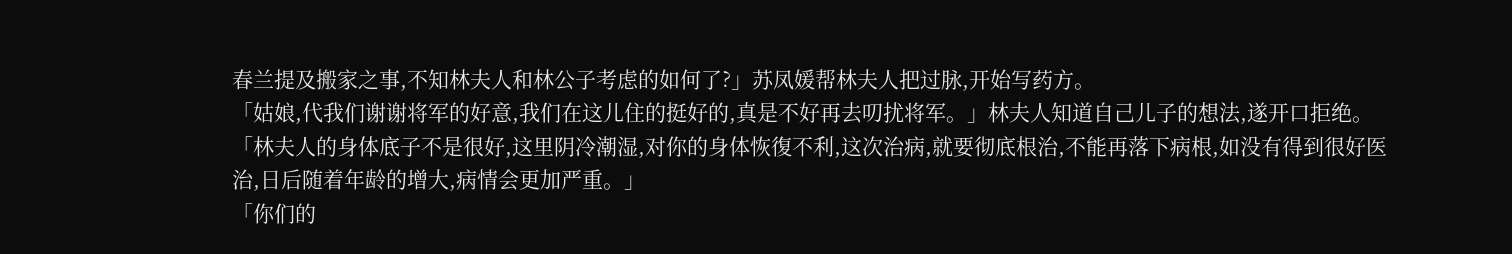春兰提及搬家之事,不知林夫人和林公子考虑的如何了?」苏凤媛帮林夫人把过脉,开始写药方。
「姑娘,代我们谢谢将军的好意,我们在这儿住的挺好的,真是不好再去叨扰将军。」林夫人知道自己儿子的想法,遂开口拒绝。
「林夫人的身体底子不是很好,这里阴冷潮湿,对你的身体恢復不利,这次治病,就要彻底根治,不能再落下病根,如没有得到很好医治,日后随着年龄的增大,病情会更加严重。」
「你们的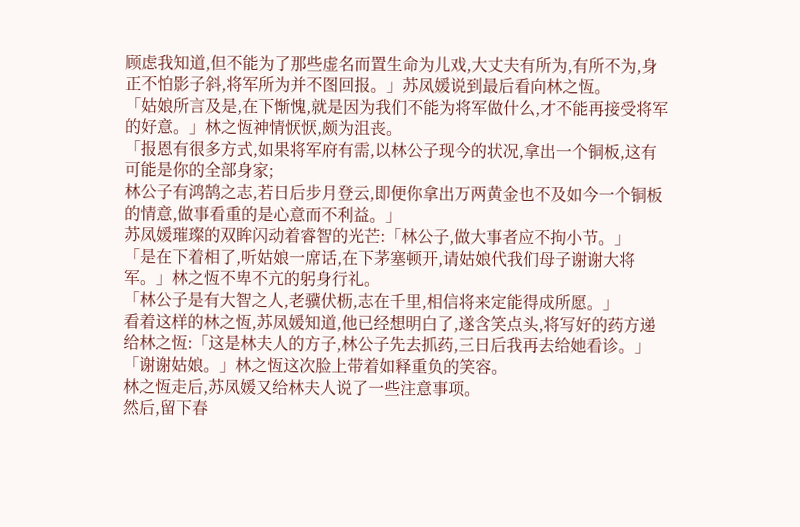顾虑我知道,但不能为了那些虚名而置生命为儿戏,大丈夫有所为,有所不为,身正不怕影子斜,将军所为并不图回报。」苏凤媛说到最后看向林之恆。
「姑娘所言及是,在下惭愧,就是因为我们不能为将军做什么,才不能再接受将军的好意。」林之恆神情恹恹,颇为沮丧。
「报恩有很多方式,如果将军府有需,以林公子现今的状况,拿出一个铜板,这有可能是你的全部身家;
林公子有鸿鹄之志,若日后步月登云,即便你拿出万两黄金也不及如今一个铜板的情意,做事看重的是心意而不利益。」
苏凤媛璀璨的双眸闪动着睿智的光芒:「林公子,做大事者应不拘小节。」
「是在下着相了,听姑娘一席话,在下茅塞顿开,请姑娘代我们母子谢谢大将军。」林之恆不卑不亢的躬身行礼。
「林公子是有大智之人,老骥伏枥,志在千里,相信将来定能得成所愿。」
看着这样的林之恆,苏凤媛知道,他已经想明白了,遂含笑点头,将写好的药方递给林之恆:「这是林夫人的方子,林公子先去抓药,三日后我再去给她看诊。」
「谢谢姑娘。」林之恆这次脸上带着如释重负的笑容。
林之恆走后,苏凤媛又给林夫人说了一些注意事项。
然后,留下春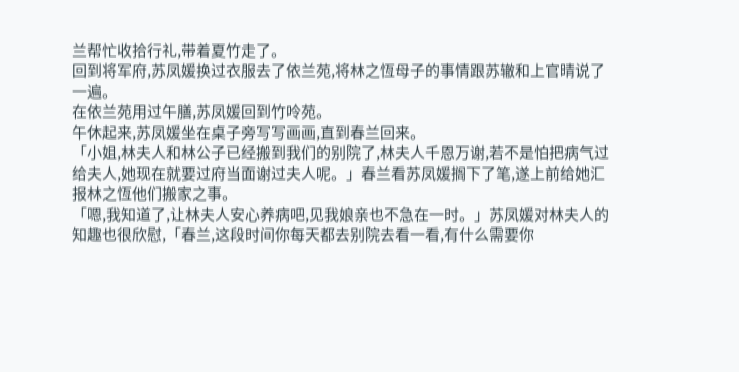兰帮忙收拾行礼,带着夏竹走了。
回到将军府,苏凤媛换过衣服去了依兰苑,将林之恆母子的事情跟苏辙和上官晴说了一遍。
在依兰苑用过午膳,苏凤媛回到竹呤苑。
午休起来,苏凤媛坐在桌子旁写写画画,直到春兰回来。
「小姐,林夫人和林公子已经搬到我们的别院了,林夫人千恩万谢,若不是怕把病气过给夫人,她现在就要过府当面谢过夫人呢。」春兰看苏凤媛搁下了笔,遂上前给她汇报林之恆他们搬家之事。
「嗯,我知道了,让林夫人安心养病吧,见我娘亲也不急在一时。」苏凤媛对林夫人的知趣也很欣慰,「春兰,这段时间你每天都去别院去看一看,有什么需要你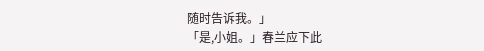随时告诉我。」
「是,小姐。」春兰应下此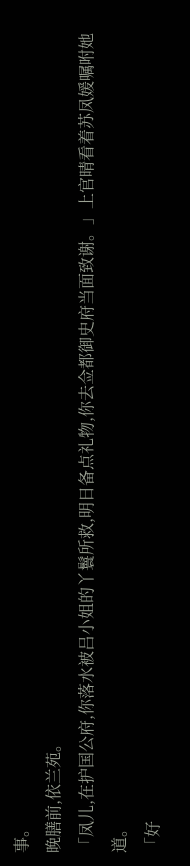事。
晚膳前,依兰苑。
「凤儿,在护国公府,你落水被吕小姐的丫鬟所救,明日备点礼物,你去佥都御史府当面致谢。」上官晴看着苏凤媛嘱咐她道。
「好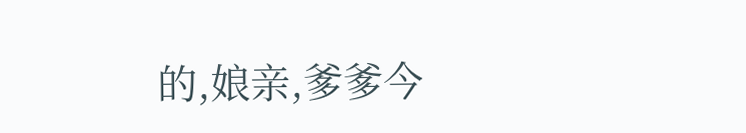的,娘亲,爹爹今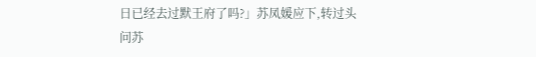日已经去过默王府了吗?」苏凤媛应下,转过头问苏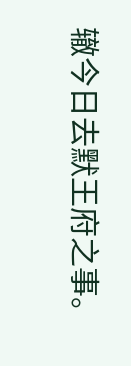辙今日去默王府之事。